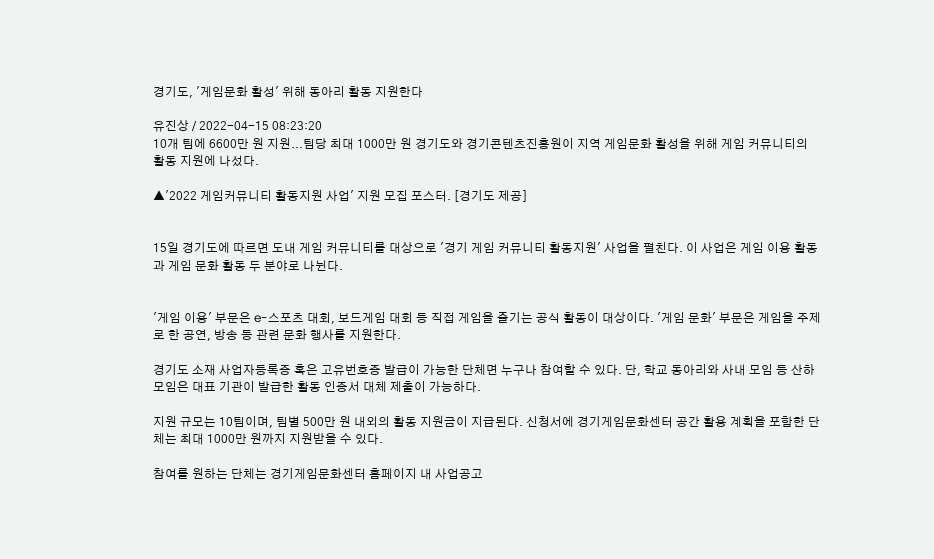경기도, '게임문화 활성' 위해 동아리 활동 지원한다

유진상 / 2022-04-15 08:23:20
10개 팀에 6600만 원 지원...팀당 최대 1000만 원 경기도와 경기콘텐츠진흥원이 지역 게임문화 활성을 위해 게임 커뮤니티의 활동 지원에 나섰다.

▲'2022 게임커뮤니티 활동지원 사업' 지원 모집 포스터. [경기도 제공]


15일 경기도에 따르면 도내 게임 커뮤니티를 대상으로 '경기 게임 커뮤니티 활동지원' 사업을 펼친다. 이 사업은 게임 이용 활동과 게임 문화 활동 두 분야로 나뉜다.


'게임 이용' 부문은 e-스포츠 대회, 보드게임 대회 등 직접 게임을 즐기는 공식 활동이 대상이다. '게임 문화' 부문은 게임을 주제로 한 공연, 방송 등 관련 문화 행사를 지원한다.

경기도 소재 사업자등록증 혹은 고유번호증 발급이 가능한 단체면 누구나 참여할 수 있다. 단, 학교 동아리와 사내 모임 등 산하 모임은 대표 기관이 발급한 활동 인증서 대체 제출이 가능하다.

지원 규모는 10팀이며, 팀별 500만 원 내외의 활동 지원금이 지급된다. 신청서에 경기게임문화센터 공간 활용 계획을 포함한 단체는 최대 1000만 원까지 지원받을 수 있다.

참여를 원하는 단체는 경기게임문화센터 홈페이지 내 사업공고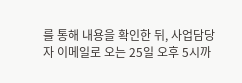를 통해 내용을 확인한 뒤, 사업담당자 이메일로 오는 25일 오후 5시까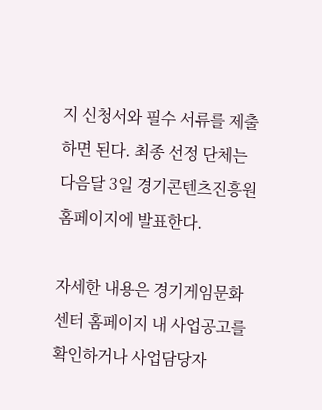지 신청서와 필수 서류를 제출하면 된다. 최종 선정 단체는 다음달 3일 경기콘텐츠진흥원 홈페이지에 발표한다.

자세한 내용은 경기게임문화센터 홈페이지 내 사업공고를 확인하거나 사업담당자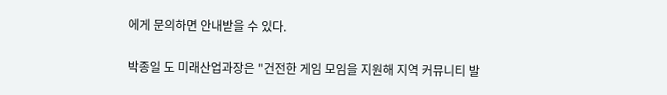에게 문의하면 안내받을 수 있다.

박종일 도 미래산업과장은 "건전한 게임 모임을 지원해 지역 커뮤니티 발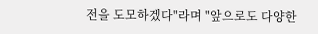전을 도모하겠다"라며 "앞으로도 다양한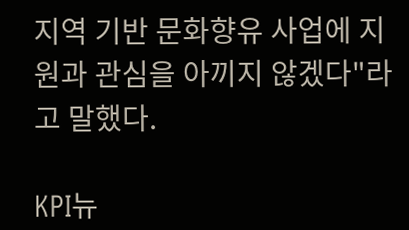지역 기반 문화향유 사업에 지원과 관심을 아끼지 않겠다"라고 말했다.

KPI뉴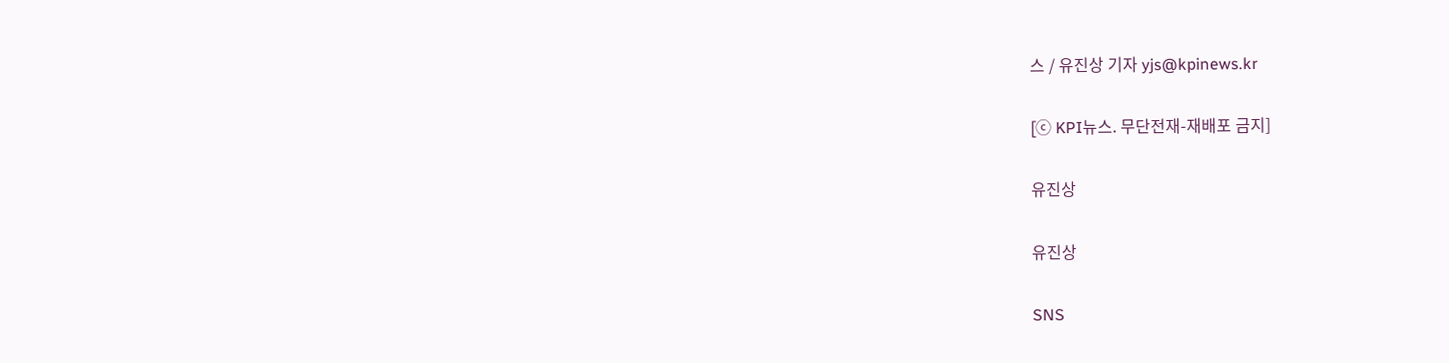스 / 유진상 기자 yjs@kpinews.kr

[ⓒ KPI뉴스. 무단전재-재배포 금지]

유진상

유진상

SNS